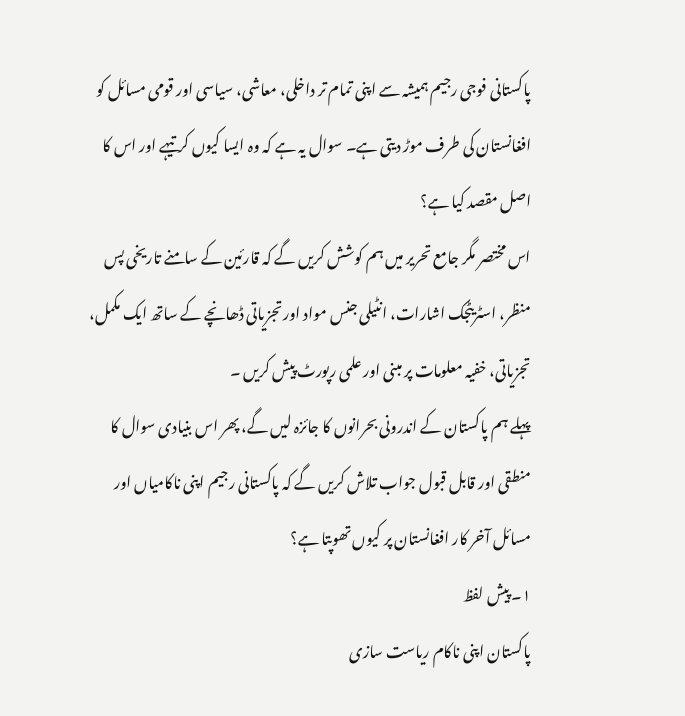پاکستانی فوجی رجیم ہمیشہ سے اپنی تمام تر داخلی، معاشی، سیاسی اور قومی مسائل کو افغانستان کی طرف موڑ دیتی ہے۔ سوال یہ ہے کہ وہ ایسا کیوں کرتیہے اور اس کا اصل مقصد کیا ہے؟
اس مختصر مگر جامع تحریر میں ہم کوشش کریں گے کہ قارئین کے سامنے تاریخی پس منظر، اسٹریٹجک اشارات، انٹیلی جنس مواد اور تجزیاتی ڈھانچے کے ساتھ ایک مکمل، تجزیاتی، خفیہ معلومات پر مبنی اور علمی رپورٹ پیش کریں ۔
پہلے ہم پاکستان کے اندرونی بحرانوں کا جائزہ لیں گے، پھر اس بنیادی سوال کا منطقی اور قابل قبول جواب تلاش کریں گے کہ پاکستانی رجیم اپنی ناکامیاں اور مسائل آخر کار افغانستان پر کیوں تھوپتا ہے؟
۱۔ پیش لفظ
پاکستان اپنی ناکام ریاست سازی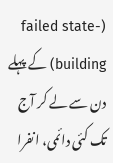(failed state-building) کے پہلے دن سے لے کر آج تک کئی دائمی، انفرا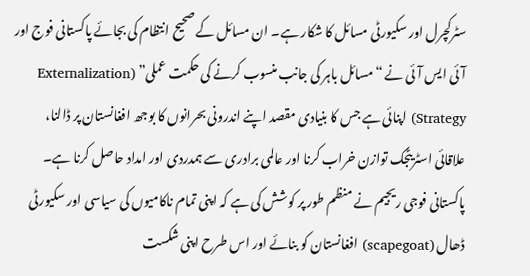سٹرکچرل اور سکیورٹی مسائل کا شکار ہے۔ ان مسائل کے صحیح انتظام کی بجائے پاکستانی فوج اور آئی ایس آئی نے “مسائل باہر کی جانب منسوب کرنے کی حکمت عملی” (Externalization Strategy) اپنائی ہے جس کا بنیادی مقصد اپنے اندرونی بحرانوں کا بوجھ افغانستان پر ڈالنا، علاقائی اسٹریٹجک توازن خراب کرنا اور عالمی برادری سے ہمدردی اور امداد حاصل کرنا ہے۔
پاکستانی فوجی ریجیم نے منظم طور پر کوشش کی ہے کہ اپنی تمام ناکامیوں کی سیاسی اور سکیورٹی ڈھال (scapegoat) افغانستان کو بنائے اور اس طرح اپنی شکست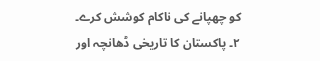کو چھپانے کی ناکام کوشش کرے۔
۲۔ پاکستان کا تاریخی ڈھانچہ اور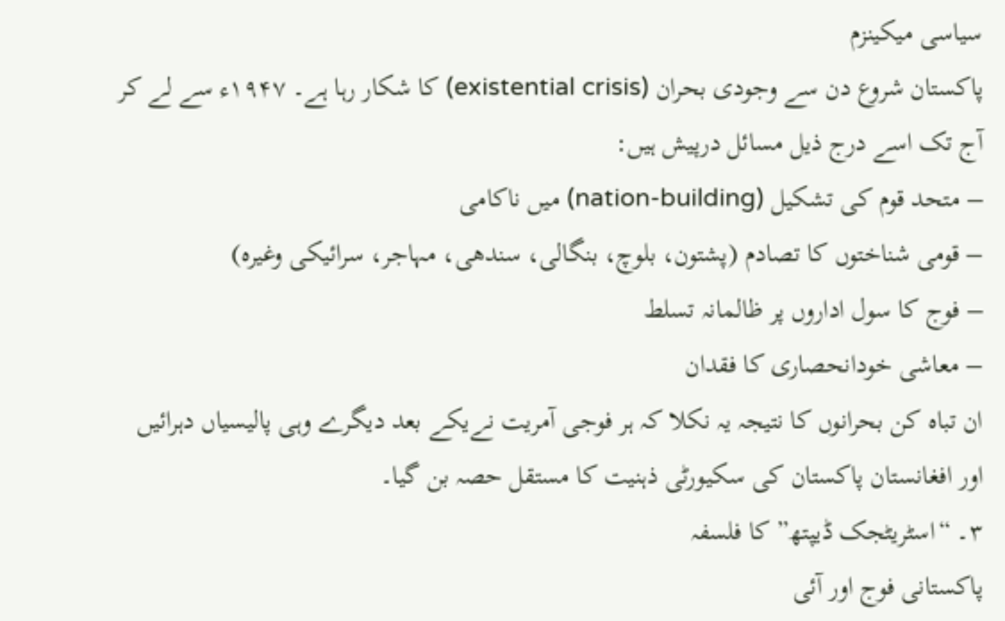سیاسی میکینزم
پاکستان شروع دن سے وجودی بحران (existential crisis) کا شکار رہا ہے۔ ۱۹۴۷ء سے لے کر آج تک اسے درج ذیل مسائل درپیش ہیں:
– متحد قوم کی تشکیل (nation-building) میں ناکامی
– قومی شناختوں کا تصادم (پشتون، بلوچ، بنگالی، سندھی، مہاجر، سرائیکی وغیرہ)
– فوج کا سول اداروں پر ظالمانہ تسلط
– معاشی خودانحصاری کا فقدان
ان تباہ کن بحرانوں کا نتیجہ یہ نکلا کہ ہر فوجی آمریت نےیکے بعد دیگرے وہی پالیسیاں دہرائیں اور افغانستان پاکستان کی سکیورٹی ذہنیت کا مستقل حصہ بن گیا۔
۳۔ “اسٹریٹجک ڈیپتھ” کا فلسفہ
پاکستانی فوج اور آئی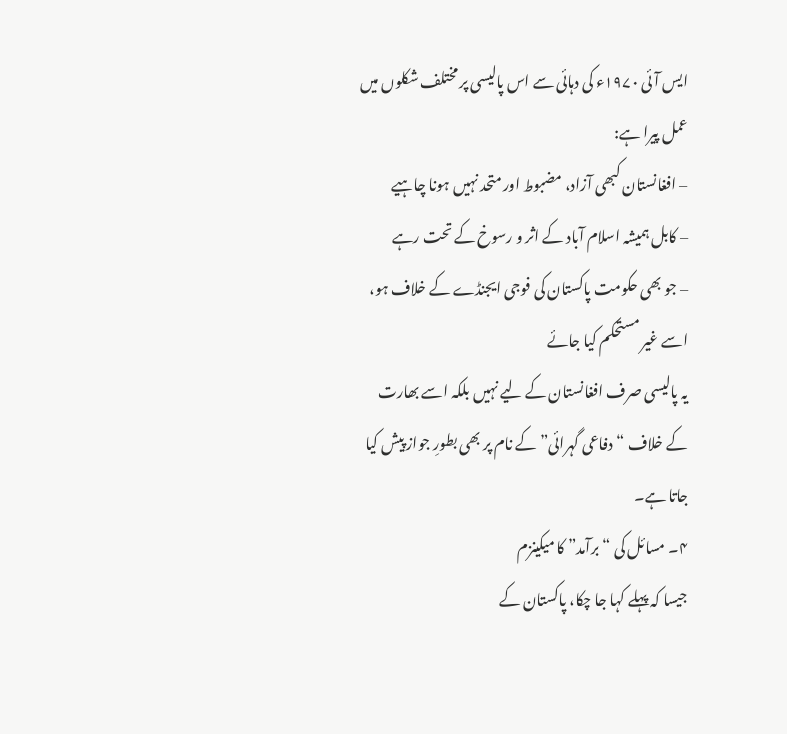ایس آئی ۱۹۷۰ء کی دہائی سے اس پالیسی پر مختلف شکلوں میں عمل پیرا ہے:
– افغانستان کبھی آزاد، مضبوط اور متحد نہیں ہونا چاہیے
– کابل ہمیشہ اسلام آباد کے اثر و رسوخ کے تحت رہے
– جو بھی حکومت پاکستان کی فوجی ایجنڈے کے خلاف ہو، اسے غیر مستحکم کیا جائے
یہ پالیسی صرف افغانستان کے لیے نہیں بلکہ اسے بھارت کے خلاف “دفاعی گہرائی” کے نام پر بھی بطورِ جواز پیش کیا جاتا ہے۔
۴۔ مسائل کی “برآمد” کا میکینزم
جیسا کہ پہلے کہا جا چکا، پاکستان کے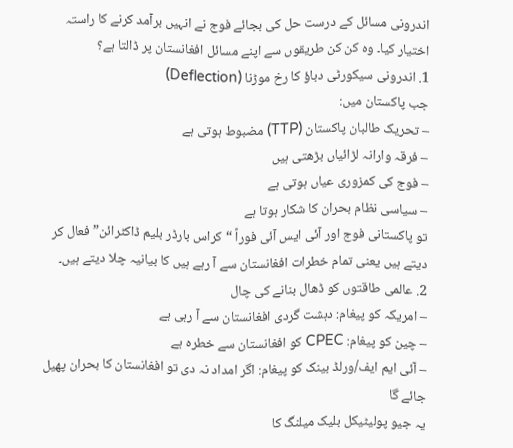اندرونی مسائل کے درست حل کی بجائے فوج نے انہیں برآمد کرنے کا راستہ اختیار کیا۔ وہ کن کن طریقوں سے اپنے مسائل افغانستان پر ڈالتا ہے؟
1. اندرونی سیکورٹی دباؤ کا رخ موڑنا (Deflection)
جب پاکستان میں:
– تحریک طالبان پاکستان (TTP) مضبوط ہوتی ہے
– فرقہ وارانہ لڑائیاں بڑھتی ہیں
– فوج کی کمزوری عیاں ہوتی ہے
– سیاسی نظام بحران کا شکار ہوتا ہے
تو پاکستانی فوج اور آئی ایس آئی فوراً “کراس بارڈر بلیم ڈاکٹرائن” فعال کر دیتے ہیں یعنی تمام خطرات افغانستان سے آ رہے ہیں کا بیانیہ چلا دیتے ہیں۔
2. عالمی طاقتوں کو ڈھال بنانے کی چال
– امریکہ کو پیغام: دہشت گردی افغانستان سے آ رہی ہے
– چین کو پیغام: CPEC کو افغانستان سے خطرہ ہے
– آئی ایم ایف/ورلڈ بینک کو پیغام: اگر امداد نہ دی تو افغانستان کا بحران پھیل جائے گا
یہ جیو پولیٹیکل بلیک میلنگ کا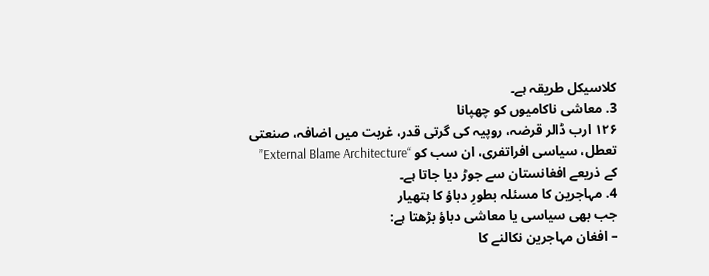کلاسیکل طریقہ ہے۔
3. معاشی ناکامیوں کو چھپانا
۱۲۶ ارب ڈالر قرضہ، روپیہ کی گرتی قدر، غربت میں اضافہ، صنعتی تعطل، سیاسی افراتفری، ان سب کو “External Blame Architecture” کے ذریعے افغانستان سے جوڑ دیا جاتا ہے۔
4. مہاجرین کا مسئلہ بطورِ دباؤ کا ہتھیار
جب بھی سیاسی یا معاشی دباؤ بڑھتا ہے:
– افغان مہاجرین نکالنے کا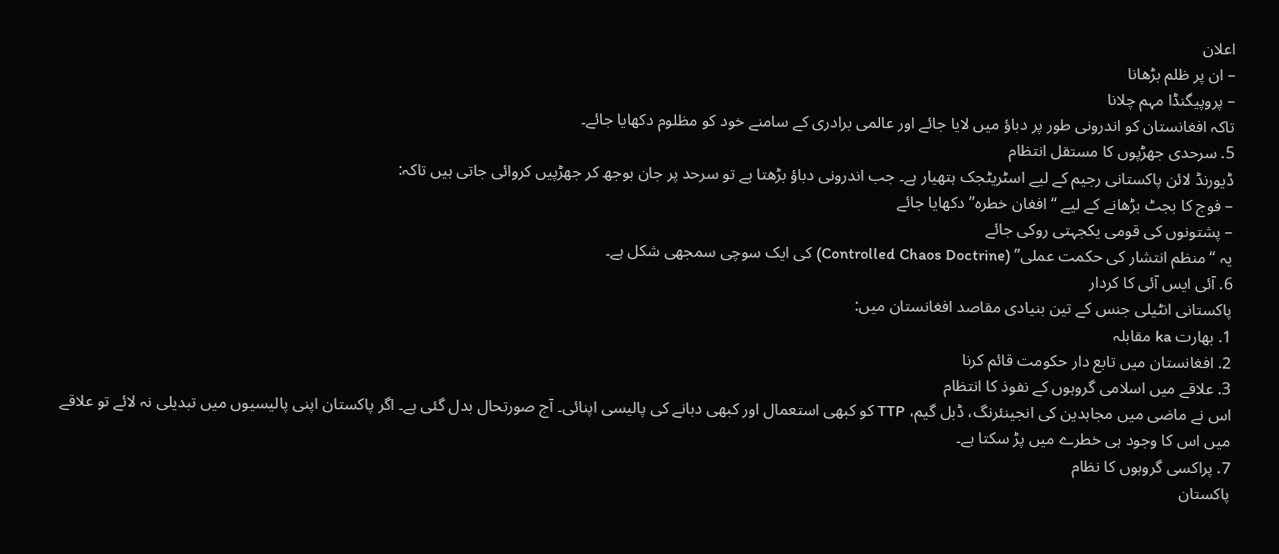اعلان
– ان پر ظلم بڑھانا
– پروپیگنڈا مہم چلانا
تاکہ افغانستان کو اندرونی طور پر دباؤ میں لایا جائے اور عالمی برادری کے سامنے خود کو مظلوم دکھایا جائے۔
5. سرحدی جھڑپوں کا مستقل انتظام
ڈیورنڈ لائن پاکستانی رجیم کے لیے اسٹریٹجک ہتھیار ہے۔ جب اندرونی دباؤ بڑھتا ہے تو سرحد پر جان بوجھ کر جھڑپیں کروائی جاتی ہیں تاکہ:
– فوج کا بجٹ بڑھانے کے لیے “افغان خطرہ” دکھایا جائے
– پشتونوں کی قومی یکجہتی روکی جائے
یہ “منظم انتشار کی حکمت عملی” (Controlled Chaos Doctrine) کی ایک سوچی سمجھی شکل ہے۔
6. آئی ایس آئی کا کردار
پاکستانی انٹیلی جنس کے تین بنیادی مقاصد افغانستان میں:
1. بھارت ka مقابلہ
2. افغانستان میں تابع دار حکومت قائم کرنا
3. علاقے میں اسلامی گروہوں کے نفوذ کا انتظام
اس نے ماضی میں مجاہدین کی انجینئرنگ، ڈبل گیم، TTP کو کبھی استعمال اور کبھی دبانے کی پالیسی اپنائی۔ آج صورتحال بدل گئی ہے۔ اگر پاکستان اپنی پالیسیوں میں تبدیلی نہ لائے تو علاقے میں اس کا وجود ہی خطرے میں پڑ سکتا ہے۔
7. پراکسی گروہوں کا نظام
پاکستان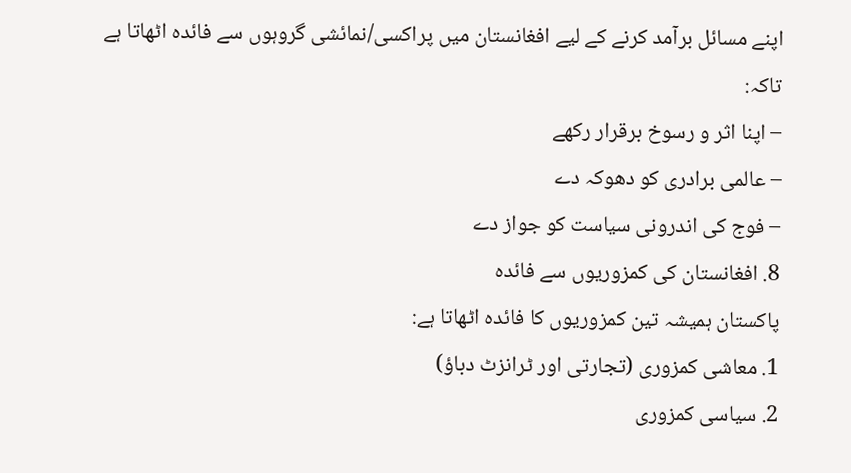اپنے مسائل برآمد کرنے کے لیے افغانستان میں پراکسی/نمائشی گروہوں سے فائدہ اٹھاتا ہے تاکہ:
– اپنا اثر و رسوخ برقرار رکھے
– عالمی برادری کو دھوکہ دے
– فوج کی اندرونی سیاست کو جواز دے
8. افغانستان کی کمزوریوں سے فائدہ
پاکستان ہمیشہ تین کمزوریوں کا فائدہ اٹھاتا ہے:
1. معاشی کمزوری (تجارتی اور ٹرانزٹ دباؤ)
2. سیاسی کمزوری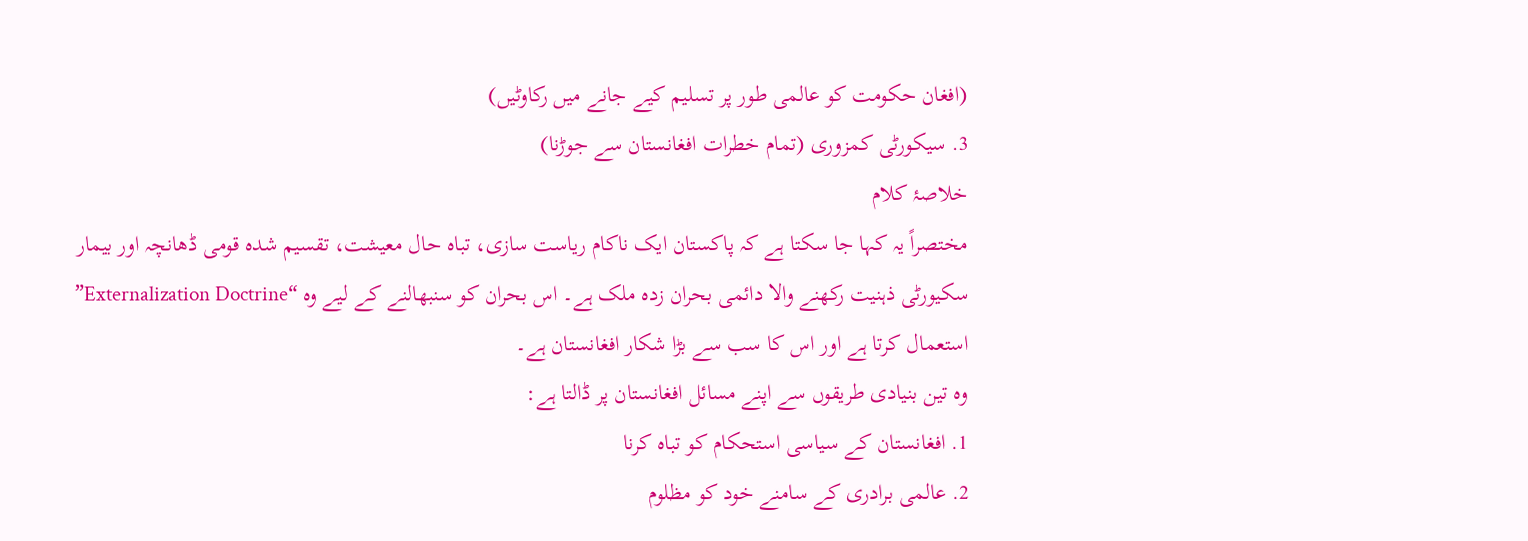(افغان حکومت کو عالمی طور پر تسلیم کیے جانے میں رکاوٹیں)
3. سیکورٹی کمزوری (تمام خطرات افغانستان سے جوڑنا)
خلاصۂ کلام
مختصراً یہ کہا جا سکتا ہے کہ پاکستان ایک ناکام ریاست سازی، تباہ حال معیشت، تقسیم شدہ قومی ڈھانچہ اور بیمار سکیورٹی ذہنیت رکھنے والا دائمی بحران زدہ ملک ہے۔ اس بحران کو سنبھالنے کے لیے وہ “Externalization Doctrine” استعمال کرتا ہے اور اس کا سب سے بڑا شکار افغانستان ہے۔
وہ تین بنیادی طریقوں سے اپنے مسائل افغانستان پر ڈالتا ہے:
1. افغانستان کے سیاسی استحکام کو تباہ کرنا
2. عالمی برادری کے سامنے خود کو مظلوم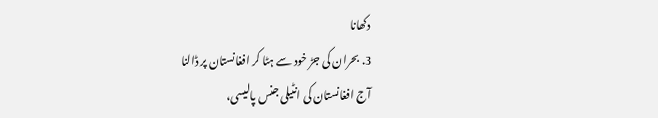دکھانا
3. بحران کی جڑ خود سے ہٹا کر افغانستان پر ڈالنا
آج افغانستان کی انٹیلی جنس پالیسی،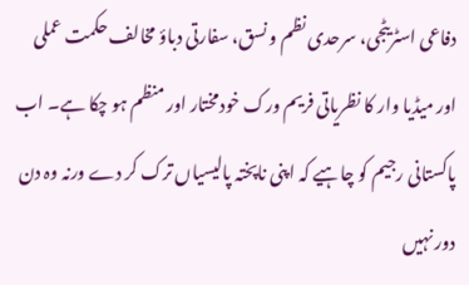دفاعی اسٹریٹجی، سرحدی نظم و نسق، سفارتی دباؤ مخالف حکمت عملی اور میڈیا وار کا نظریاتی فریم ورک خودمختار اور منظم ہو چکا ہے۔ اب پاکستانی رجیم کو چاہیے کہ اپنی ناپختہ پالیسیاں ترک کر دے ورنہ وہ دن دور نہیں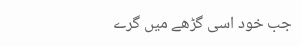جب خود اسی گڑھے میں گرے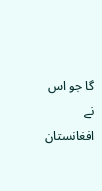گا جو اس نے افغانستان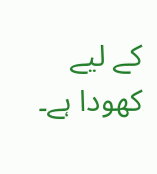کے لیے کھودا ہے۔